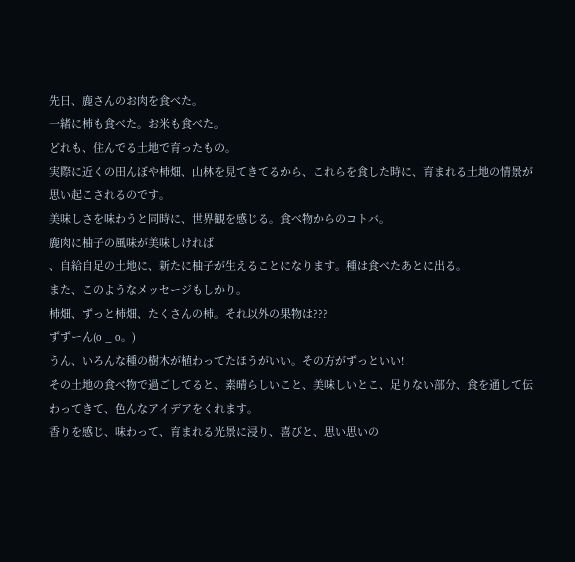先日、鹿さんのお肉を食べた。
一緒に柿も食べた。お米も食べた。
どれも、住んでる土地で育ったもの。
実際に近くの田んぼや柿畑、山林を見てきてるから、これらを食した時に、育まれる土地の情景が思い起こされるのです。
美味しさを味わうと同時に、世界観を感じる。食べ物からのコトバ。
鹿肉に柚子の風味が美味しければ
、自給自足の土地に、新たに柚子が生えることになります。種は食べたあとに出る。
また、このようなメッセージもしかり。
柿畑、ずっと柿畑、たくさんの柿。それ以外の果物は???
ずずーん(o _ o。)
うん、いろんな種の樹木が植わってたほうがいい。その方がずっといい!
その土地の食べ物で過ごしてると、素晴らしいこと、美味しいとこ、足りない部分、食を通して伝わってきて、色んなアイデアをくれます。
香りを感じ、味わって、育まれる光景に浸り、喜びと、思い思いの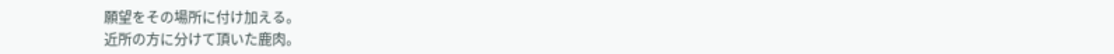願望をその場所に付け加える。
近所の方に分けて頂いた鹿肉。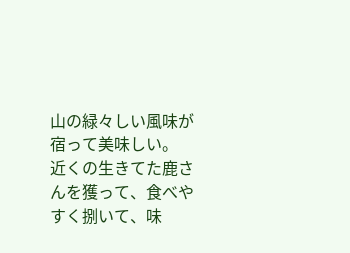山の緑々しい風味が宿って美味しい。
近くの生きてた鹿さんを獲って、食べやすく捌いて、味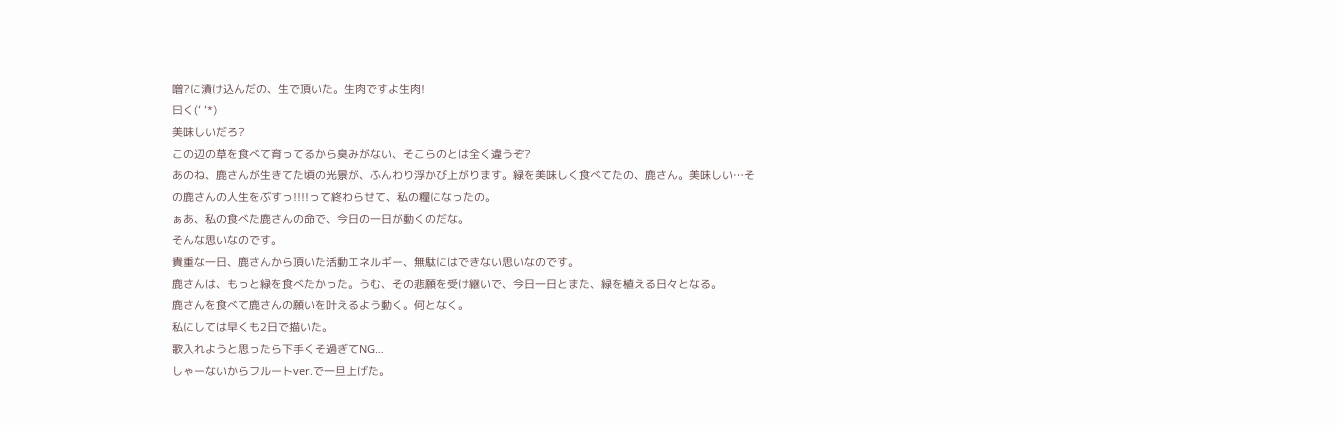噌?に漬け込んだの、生で頂いた。生肉ですよ生肉!
曰く(‘ ‘*)
美味しいだろ?
この辺の草を食べて育ってるから臭みがない、そこらのとは全く違うぞ?
あのね、鹿さんが生きてた頃の光景が、ふんわり浮かび上がります。緑を美味しく食べてたの、鹿さん。美味しい…その鹿さんの人生をぶすっ!!!!って終わらせて、私の糧になったの。
ぁあ、私の食べた鹿さんの命で、今日の一日が動くのだな。
そんな思いなのです。
貴重な一日、鹿さんから頂いた活動エネルギー、無駄にはできない思いなのです。
鹿さんは、もっと緑を食べたかった。うむ、その悲願を受け継いで、今日一日とまた、緑を植える日々となる。
鹿さんを食べて鹿さんの願いを叶えるよう動く。何となく。
私にしては早くも2日で描いた。
歌入れようと思ったら下手くそ過ぎてNG…
しゃーないからフルートver.で一旦上げた。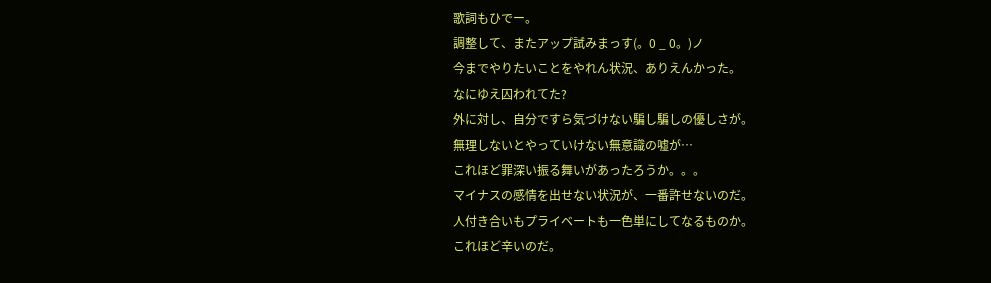歌詞もひでー。
調整して、またアップ試みまっす(。0 _ 0。)ノ
今までやりたいことをやれん状況、ありえんかった。
なにゆえ囚われてた?
外に対し、自分ですら気づけない騙し騙しの優しさが。
無理しないとやっていけない無意識の嘘が…
これほど罪深い振る舞いがあったろうか。。。
マイナスの感情を出せない状況が、一番許せないのだ。
人付き合いもプライベートも一色単にしてなるものか。
これほど辛いのだ。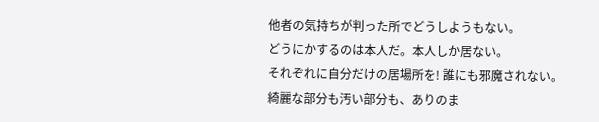他者の気持ちが判った所でどうしようもない。
どうにかするのは本人だ。本人しか居ない。
それぞれに自分だけの居場所を! 誰にも邪魔されない。
綺麗な部分も汚い部分も、ありのま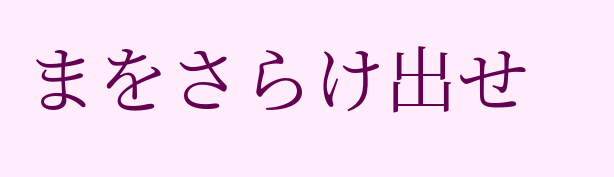まをさらけ出せ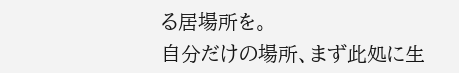る居場所を。
自分だけの場所、まず此処に生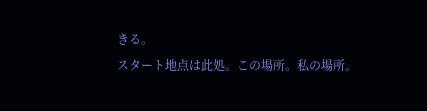きる。
スタート地点は此処。この場所。私の場所。